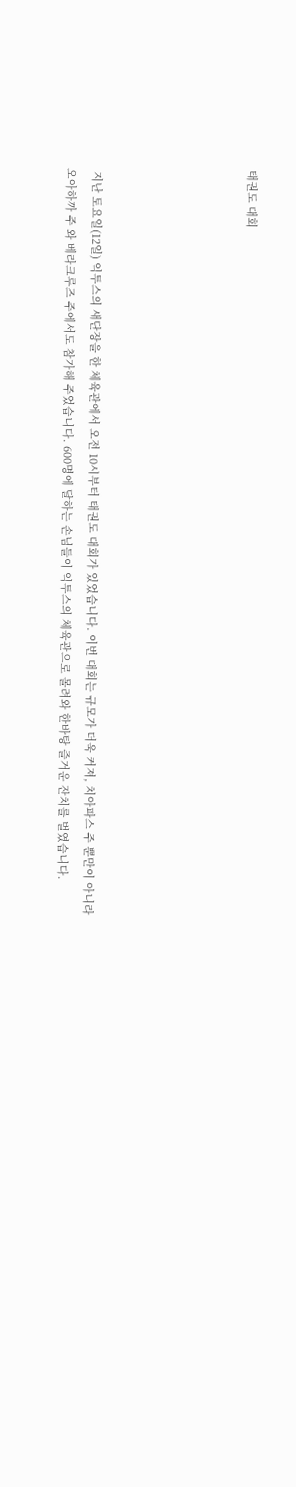태권도 대회





 지난 토요일(12일) 익투스의 새단장을 한 체육관에서 오전 10시부터 태권도 대회가 있었습니다. 이번 대회는 규모가 더욱 커져, 치아파스 주 뿐만이 아니라 오아하까 주 와 베라크루즈 주에서도 참가해 주었습니다. 600명에 달하는 손님들이 익투스의 체육관으로 몰려와 한바탕 즐거운 잔치를 벌였습니다.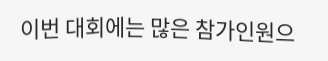이번 대회에는 많은 참가인원으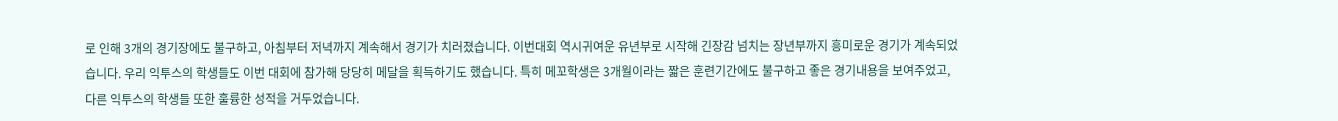로 인해 3개의 경기장에도 불구하고, 아침부터 저녁까지 계속해서 경기가 치러졌습니다. 이번대회 역시귀여운 유년부로 시작해 긴장감 넘치는 장년부까지 흥미로운 경기가 계속되었습니다. 우리 익투스의 학생들도 이번 대회에 참가해 당당히 메달을 획득하기도 했습니다. 특히 메꼬학생은 3개월이라는 짧은 훈련기간에도 불구하고 좋은 경기내용을 보여주었고, 다른 익투스의 학생들 또한 훌륭한 성적을 거두었습니다.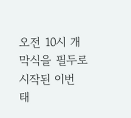오전 10시 개막식을 필두로 시작된 이번 태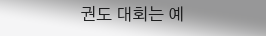권도 대회는 예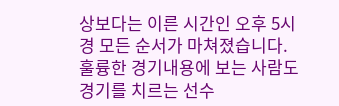상보다는 이른 시간인 오후 5시경 모든 순서가 마쳐졌습니다. 훌륭한 경기내용에 보는 사람도 경기를 치르는 선수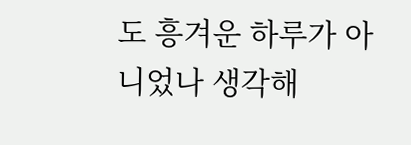도 흥겨운 하루가 아니었나 생각해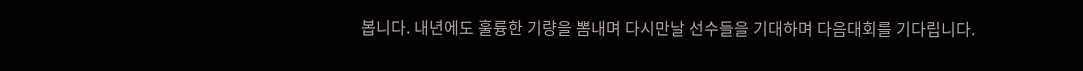봅니다. 내년에도 훌륭한 기량을 뽐내며 다시만날 선수들을 기대하며 다음대회를 기다립니다.